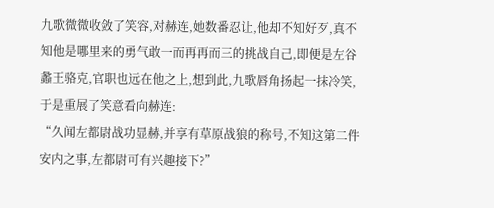九歌微微收敛了笑容,对赫连,她数番忍让,他却不知好歹,真不知他是哪里来的勇气敢一而再再而三的挑战自己,即便是左谷蠡王骆克,官职也远在他之上,想到此,九歌唇角扬起一抹冷笑,于是重展了笑意看向赫连:
“久闻左都尉战功显赫,并享有草原战狼的称号,不知这第二件安内之事,左都尉可有兴趣接下?”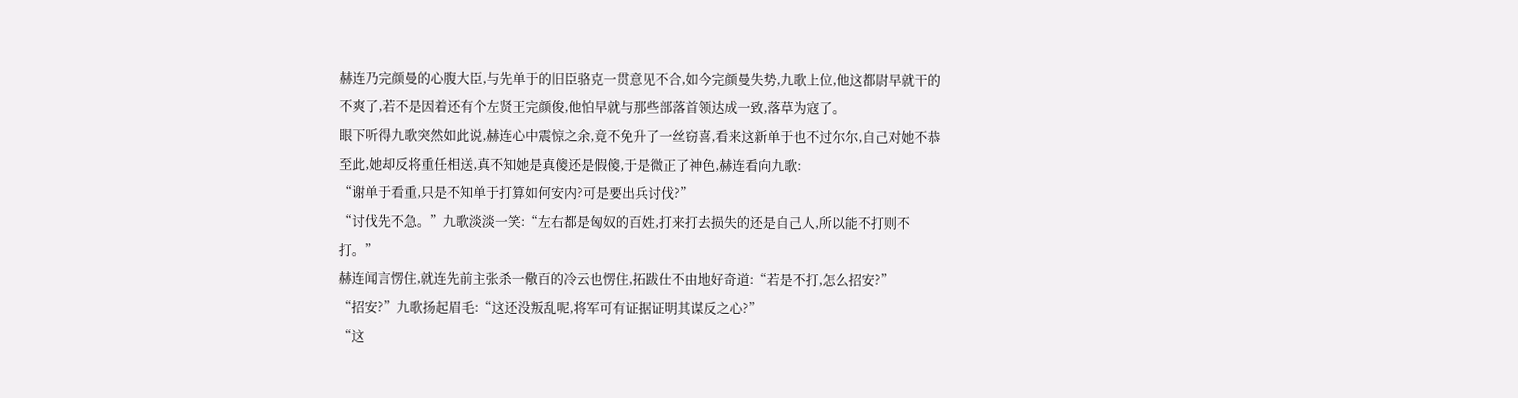赫连乃完颜曼的心腹大臣,与先单于的旧臣骆克一贯意见不合,如今完颜曼失势,九歌上位,他这都尉早就干的不爽了,若不是因着还有个左贤王完颜俊,他怕早就与那些部落首领达成一致,落草为寇了。
眼下听得九歌突然如此说,赫连心中震惊之余,竟不免升了一丝窃喜,看来这新单于也不过尔尔,自己对她不恭至此,她却反将重任相送,真不知她是真傻还是假傻,于是微正了神色,赫连看向九歌:
“谢单于看重,只是不知单于打算如何安内?可是要出兵讨伐?”
“讨伐先不急。”九歌淡淡一笑:“左右都是匈奴的百姓,打来打去损失的还是自己人,所以能不打则不打。”
赫连闻言愣住,就连先前主张杀一儆百的冷云也愣住,拓跋仕不由地好奇道:“若是不打,怎么招安?”
“招安?”九歌扬起眉毛:“这还没叛乱呢,将军可有证据证明其谋反之心?”
“这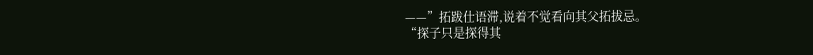——”拓跋仕语滞,说着不觉看向其父拓拔忌。
“探子只是探得其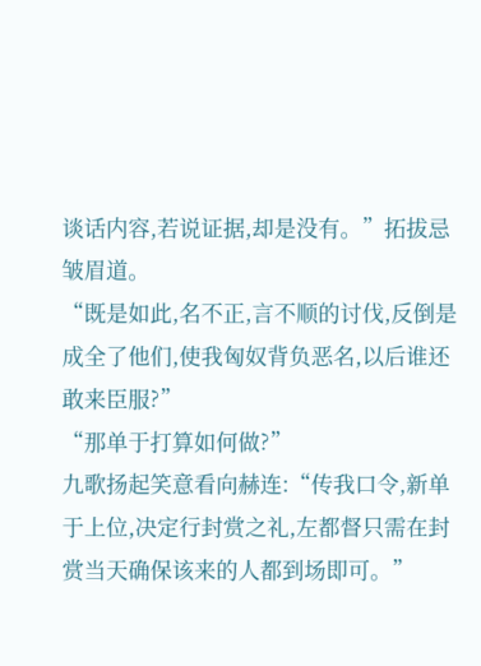谈话内容,若说证据,却是没有。”拓拔忌皱眉道。
“既是如此,名不正,言不顺的讨伐,反倒是成全了他们,使我匈奴背负恶名,以后谁还敢来臣服?”
“那单于打算如何做?”
九歌扬起笑意看向赫连:“传我口令,新单于上位,决定行封赏之礼,左都督只需在封赏当天确保该来的人都到场即可。”